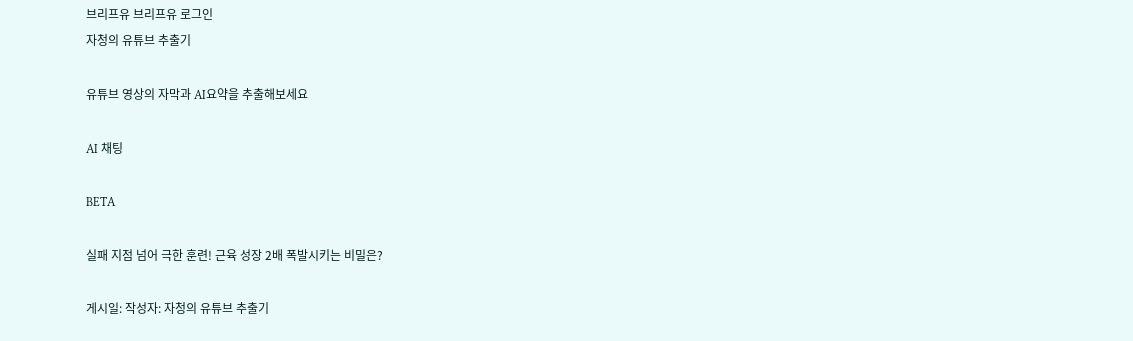브리프유 브리프유 로그인
자청의 유튜브 추출기

유튜브 영상의 자막과 AI요약을 추출해보세요

AI 채팅

BETA

실패 지점 넘어 극한 훈련! 근육 성장 2배 폭발시키는 비밀은?

게시일: 작성자: 자청의 유튜브 추출기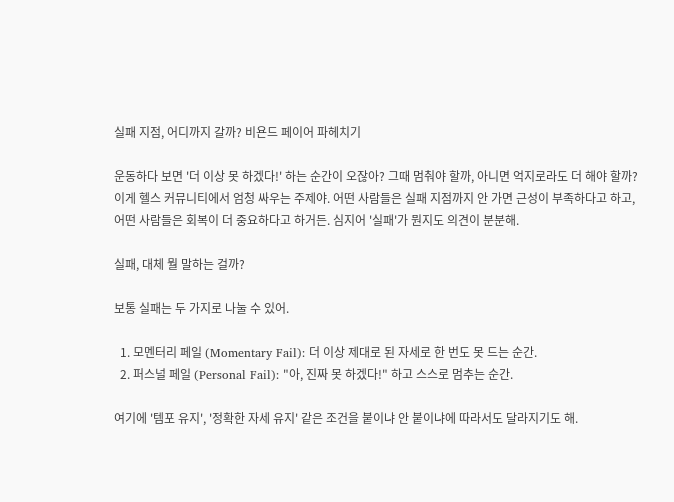실패 지점, 어디까지 갈까? 비욘드 페이어 파헤치기

운동하다 보면 '더 이상 못 하겠다!' 하는 순간이 오잖아? 그때 멈춰야 할까, 아니면 억지로라도 더 해야 할까? 이게 헬스 커뮤니티에서 엄청 싸우는 주제야. 어떤 사람들은 실패 지점까지 안 가면 근성이 부족하다고 하고, 어떤 사람들은 회복이 더 중요하다고 하거든. 심지어 '실패'가 뭔지도 의견이 분분해.

실패, 대체 뭘 말하는 걸까?

보통 실패는 두 가지로 나눌 수 있어.

  1. 모멘터리 페일 (Momentary Fail): 더 이상 제대로 된 자세로 한 번도 못 드는 순간.
  2. 퍼스널 페일 (Personal Fail): "아, 진짜 못 하겠다!" 하고 스스로 멈추는 순간.

여기에 '템포 유지', '정확한 자세 유지' 같은 조건을 붙이냐 안 붙이냐에 따라서도 달라지기도 해.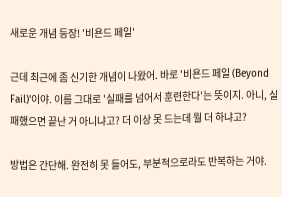새로운 개념 등장! '비욘드 페일'

근데 최근에 좀 신기한 개념이 나왔어. 바로 '비욘드 페일 (Beyond Fail)'이야. 이름 그대로 '실패를 넘어서 훈련한다'는 뜻이지. 아니, 실패했으면 끝난 거 아니냐고? 더 이상 못 드는데 뭘 더 하냐고?

방법은 간단해. 완전히 못 들어도, 부분적으로라도 반복하는 거야.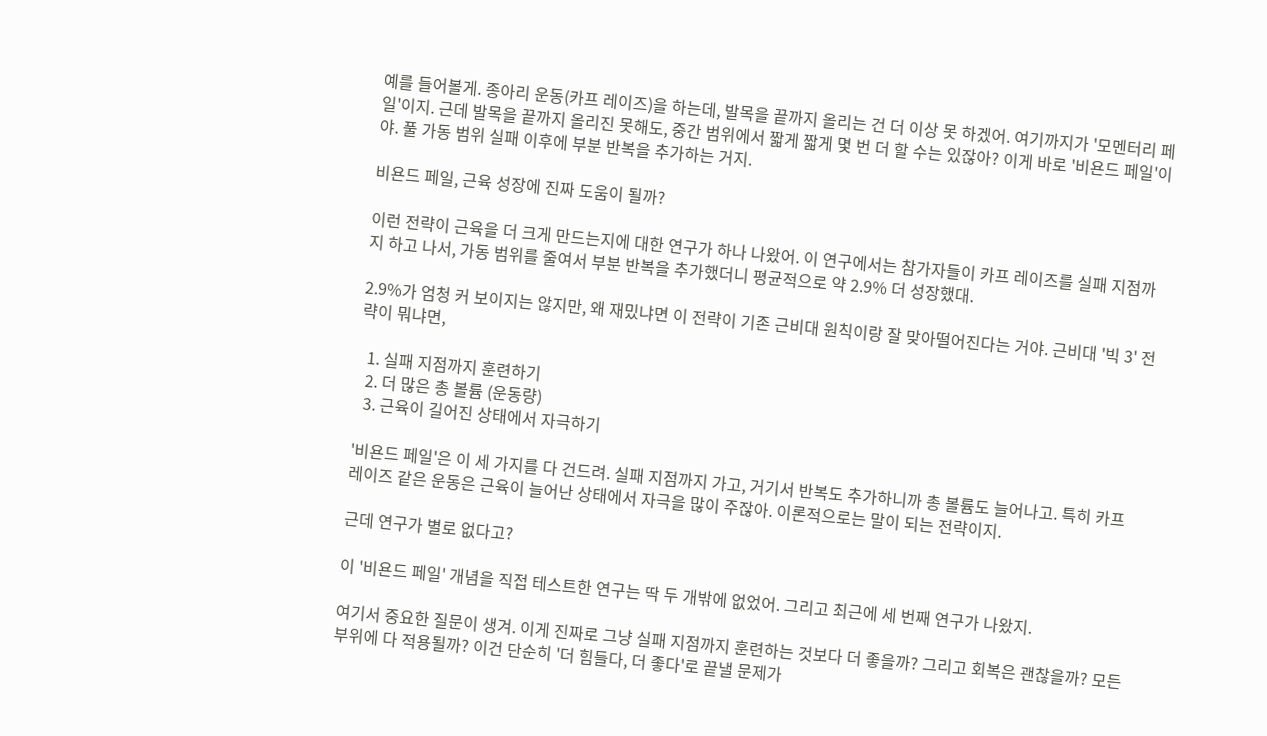예를 들어볼게. 종아리 운동(카프 레이즈)을 하는데, 발목을 끝까지 올리는 건 더 이상 못 하겠어. 여기까지가 '모멘터리 페일'이지. 근데 발목을 끝까지 올리진 못해도, 중간 범위에서 짧게 짧게 몇 번 더 할 수는 있잖아? 이게 바로 '비욘드 페일'이야. 풀 가동 범위 실패 이후에 부분 반복을 추가하는 거지.

비욘드 페일, 근육 성장에 진짜 도움이 될까?

이런 전략이 근육을 더 크게 만드는지에 대한 연구가 하나 나왔어. 이 연구에서는 참가자들이 카프 레이즈를 실패 지점까지 하고 나서, 가동 범위를 줄여서 부분 반복을 추가했더니 평균적으로 약 2.9% 더 성장했대.

2.9%가 엄청 커 보이지는 않지만, 왜 재밌냐면 이 전략이 기존 근비대 원칙이랑 잘 맞아떨어진다는 거야. 근비대 '빅 3' 전략이 뭐냐면,

  1. 실패 지점까지 훈련하기
  2. 더 많은 총 볼륨 (운동량)
  3. 근육이 길어진 상태에서 자극하기

'비욘드 페일'은 이 세 가지를 다 건드려. 실패 지점까지 가고, 거기서 반복도 추가하니까 총 볼륨도 늘어나고. 특히 카프 레이즈 같은 운동은 근육이 늘어난 상태에서 자극을 많이 주잖아. 이론적으로는 말이 되는 전략이지.

근데 연구가 별로 없다고?

이 '비욘드 페일' 개념을 직접 테스트한 연구는 딱 두 개밖에 없었어. 그리고 최근에 세 번째 연구가 나왔지.

여기서 중요한 질문이 생겨. 이게 진짜로 그냥 실패 지점까지 훈련하는 것보다 더 좋을까? 그리고 회복은 괜찮을까? 모든 부위에 다 적용될까? 이건 단순히 '더 힘들다, 더 좋다'로 끝낼 문제가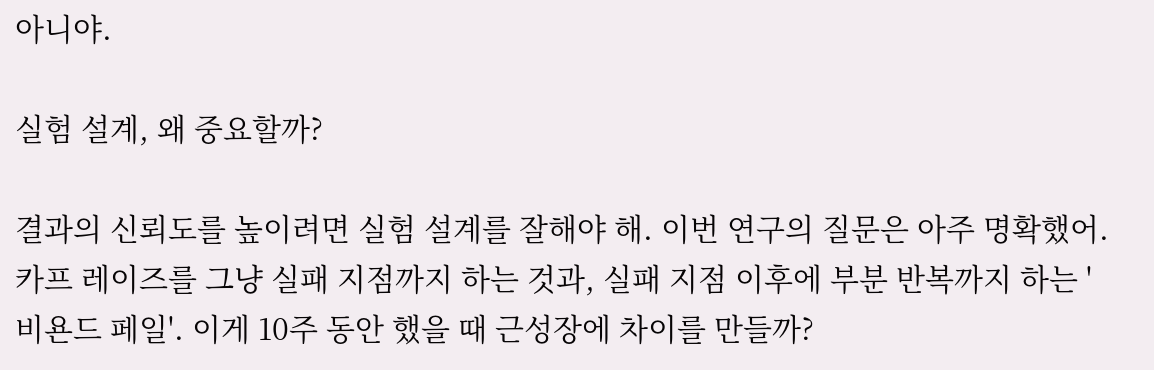아니야.

실험 설계, 왜 중요할까?

결과의 신뢰도를 높이려면 실험 설계를 잘해야 해. 이번 연구의 질문은 아주 명확했어. 카프 레이즈를 그냥 실패 지점까지 하는 것과, 실패 지점 이후에 부분 반복까지 하는 '비욘드 페일'. 이게 10주 동안 했을 때 근성장에 차이를 만들까?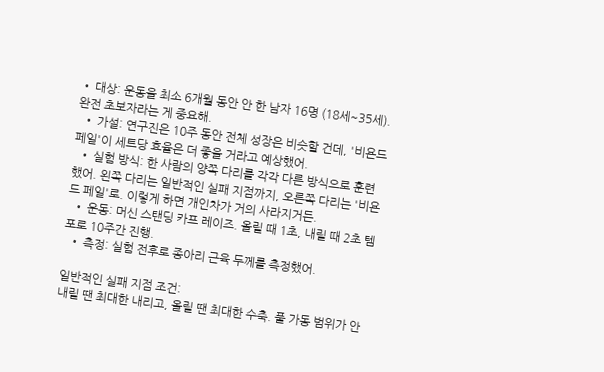• 대상: 운동을 최소 6개월 동안 안 한 남자 16명 (18세~35세). 완전 초보자라는 게 중요해.
  • 가설: 연구진은 10주 동안 전체 성장은 비슷할 건데, '비욘드 페일'이 세트당 효율은 더 좋을 거라고 예상했어.
  • 실험 방식: 한 사람의 양쪽 다리를 각각 다른 방식으로 훈련했어. 왼쪽 다리는 일반적인 실패 지점까지, 오른쪽 다리는 '비욘드 페일'로. 이렇게 하면 개인차가 거의 사라지거든.
  • 운동: 머신 스탠딩 카프 레이즈. 올릴 때 1초, 내릴 때 2초 템포로 10주간 진행.
  • 측정: 실험 전후로 종아리 근육 두께를 측정했어.

일반적인 실패 지점 조건:
내릴 땐 최대한 내리고, 올릴 땐 최대한 수축. 풀 가동 범위가 안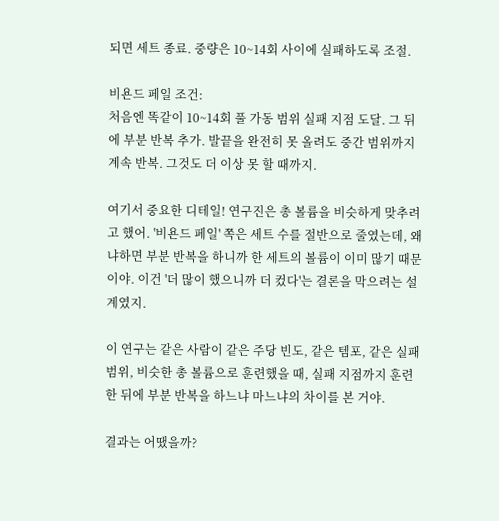되면 세트 종료. 중량은 10~14회 사이에 실패하도록 조절.

비욘드 페일 조건:
처음엔 똑같이 10~14회 풀 가동 범위 실패 지점 도달. 그 뒤에 부분 반복 추가. 발끝을 완전히 못 올려도 중간 범위까지 계속 반복. 그것도 더 이상 못 할 때까지.

여기서 중요한 디테일! 연구진은 총 볼륨을 비슷하게 맞추려고 했어. '비욘드 페일' 쪽은 세트 수를 절반으로 줄였는데, 왜냐하면 부분 반복을 하니까 한 세트의 볼륨이 이미 많기 때문이야. 이건 '더 많이 했으니까 더 컸다'는 결론을 막으려는 설계였지.

이 연구는 같은 사람이 같은 주당 빈도, 같은 템포, 같은 실패 범위, 비슷한 총 볼륨으로 훈련했을 때, 실패 지점까지 훈련한 뒤에 부분 반복을 하느냐 마느냐의 차이를 본 거야.

결과는 어땠을까?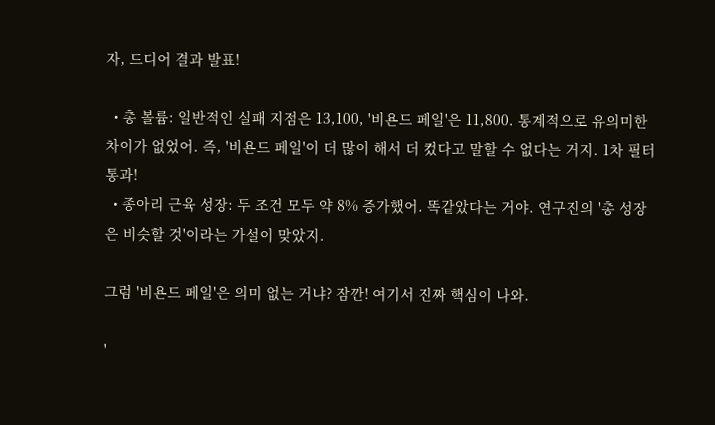자, 드디어 결과 발표!

  • 총 볼륨: 일반적인 실패 지점은 13,100, '비욘드 페일'은 11,800. 통계적으로 유의미한 차이가 없었어. 즉, '비욘드 페일'이 더 많이 해서 더 컸다고 말할 수 없다는 거지. 1차 필터 통과!
  • 종아리 근육 성장: 두 조건 모두 약 8% 증가했어. 똑같았다는 거야. 연구진의 '총 성장은 비슷할 것'이라는 가설이 맞았지.

그럼 '비욘드 페일'은 의미 없는 거냐? 잠깐! 여기서 진짜 핵심이 나와.

'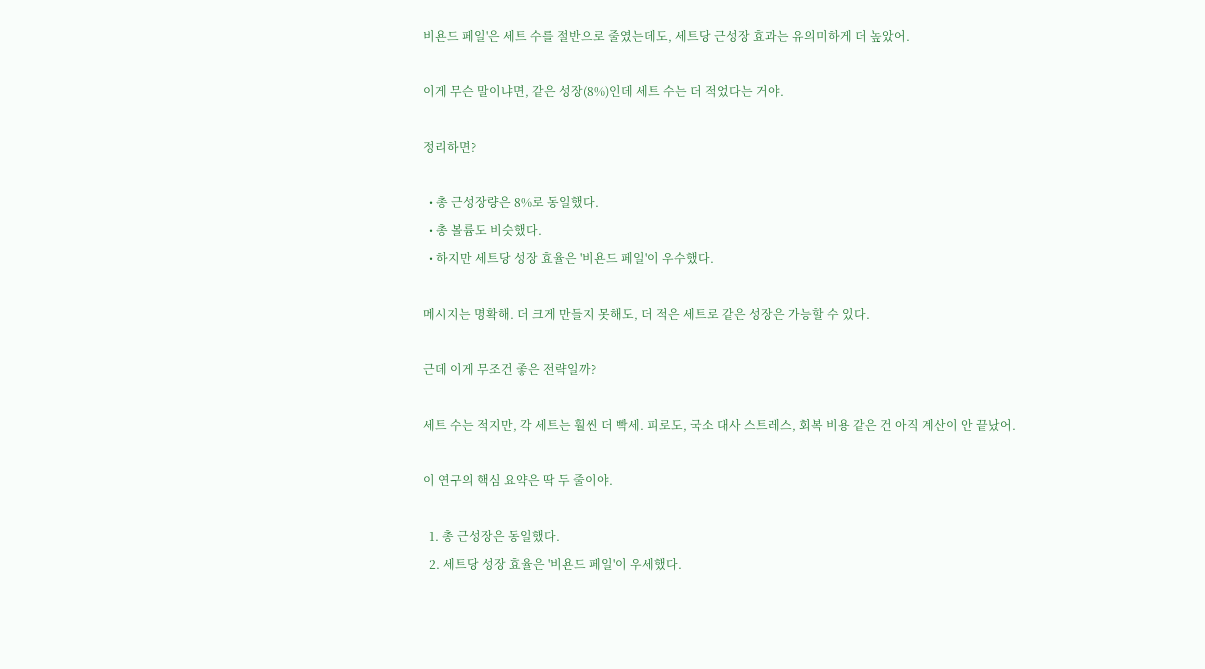비욘드 페일'은 세트 수를 절반으로 줄였는데도, 세트당 근성장 효과는 유의미하게 더 높았어.

이게 무슨 말이냐면, 같은 성장(8%)인데 세트 수는 더 적었다는 거야.

정리하면?

  • 총 근성장량은 8%로 동일했다.
  • 총 볼륨도 비슷했다.
  • 하지만 세트당 성장 효율은 '비욘드 페일'이 우수했다.

메시지는 명확해. 더 크게 만들지 못해도, 더 적은 세트로 같은 성장은 가능할 수 있다.

근데 이게 무조건 좋은 전략일까?

세트 수는 적지만, 각 세트는 훨씬 더 빡세. 피로도, 국소 대사 스트레스, 회복 비용 같은 건 아직 계산이 안 끝났어.

이 연구의 핵심 요약은 딱 두 줄이야.

  1. 총 근성장은 동일했다.
  2. 세트당 성장 효율은 '비욘드 페일'이 우세했다.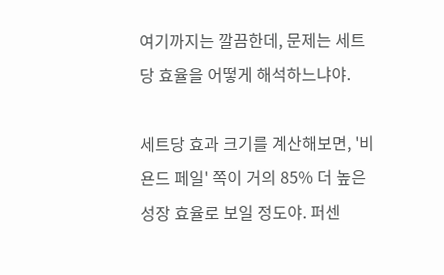여기까지는 깔끔한데, 문제는 세트당 효율을 어떻게 해석하느냐야.

세트당 효과 크기를 계산해보면, '비욘드 페일' 쪽이 거의 85% 더 높은 성장 효율로 보일 정도야. 퍼센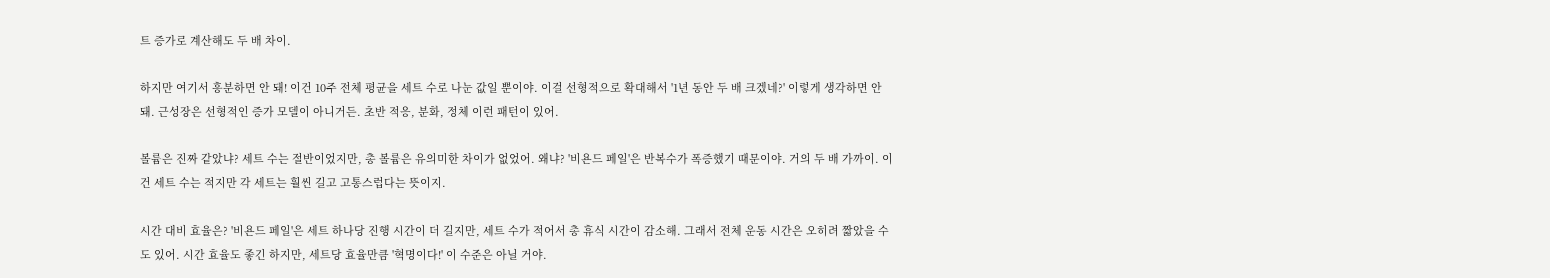트 증가로 계산해도 두 배 차이.

하지만 여기서 흥분하면 안 돼! 이건 10주 전체 평균을 세트 수로 나눈 값일 뿐이야. 이걸 선형적으로 확대해서 '1년 동안 두 배 크겠네?' 이렇게 생각하면 안 돼. 근성장은 선형적인 증가 모델이 아니거든. 초반 적응, 분화, 정체 이런 패턴이 있어.

볼륨은 진짜 같았냐? 세트 수는 절반이었지만, 총 볼륨은 유의미한 차이가 없었어. 왜냐? '비욘드 페일'은 반복수가 폭증했기 때문이야. 거의 두 배 가까이. 이건 세트 수는 적지만 각 세트는 훨씬 길고 고통스럽다는 뜻이지.

시간 대비 효율은? '비욘드 페일'은 세트 하나당 진행 시간이 더 길지만, 세트 수가 적어서 총 휴식 시간이 감소해. 그래서 전체 운동 시간은 오히려 짧았을 수도 있어. 시간 효율도 좋긴 하지만, 세트당 효율만큼 '혁명이다!' 이 수준은 아닐 거야.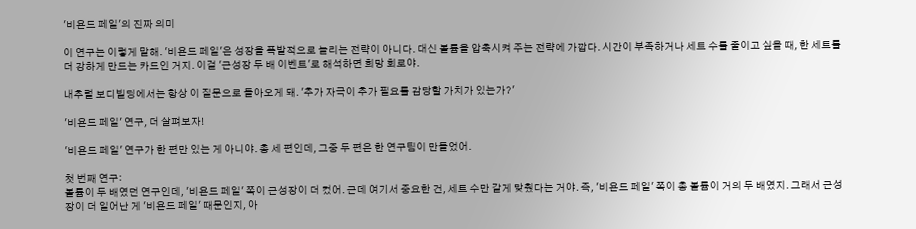'비욘드 페일'의 진짜 의미

이 연구는 이렇게 말해. '비욘드 페일'은 성장을 폭발적으로 늘리는 전략이 아니다. 대신 볼륨을 압축시켜 주는 전략에 가깝다. 시간이 부족하거나 세트 수를 줄이고 싶을 때, 한 세트를 더 강하게 만드는 카드인 거지. 이걸 '근성장 두 배 이벤트'로 해석하면 희망 회로야.

내추럴 보디빌딩에서는 항상 이 질문으로 돌아오게 돼. '추가 자극이 추가 필요를 감당할 가치가 있는가?'

'비욘드 페일' 연구, 더 살펴보자!

'비욘드 페일' 연구가 한 편만 있는 게 아니야. 총 세 편인데, 그중 두 편은 한 연구팀이 만들었어.

첫 번째 연구:
볼륨이 두 배였던 연구인데, '비욘드 페일' 쪽이 근성장이 더 컸어. 근데 여기서 중요한 건, 세트 수만 같게 맞췄다는 거야. 즉, '비욘드 페일' 쪽이 총 볼륨이 거의 두 배였지. 그래서 근성장이 더 일어난 게 '비욘드 페일' 때문인지, 아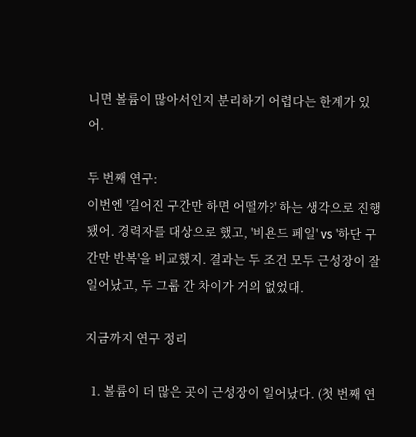니면 볼륨이 많아서인지 분리하기 어렵다는 한계가 있어.

두 번째 연구:
이번엔 '길어진 구간만 하면 어떨까?' 하는 생각으로 진행됐어. 경력자를 대상으로 했고, '비욘드 페일' vs '하단 구간만 반복'을 비교했지. 결과는 두 조건 모두 근성장이 잘 일어났고, 두 그룹 간 차이가 거의 없었대.

지금까지 연구 정리

  1. 볼륨이 더 많은 곳이 근성장이 일어났다. (첫 번째 연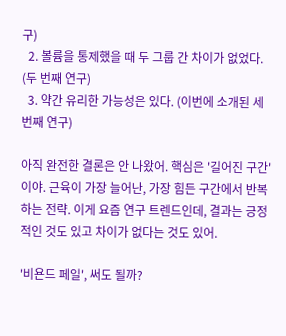구)
  2. 볼륨을 통제했을 때 두 그룹 간 차이가 없었다. (두 번째 연구)
  3. 약간 유리한 가능성은 있다. (이번에 소개된 세 번째 연구)

아직 완전한 결론은 안 나왔어. 핵심은 '길어진 구간'이야. 근육이 가장 늘어난, 가장 힘든 구간에서 반복하는 전략. 이게 요즘 연구 트렌드인데, 결과는 긍정적인 것도 있고 차이가 없다는 것도 있어.

'비욘드 페일', 써도 될까?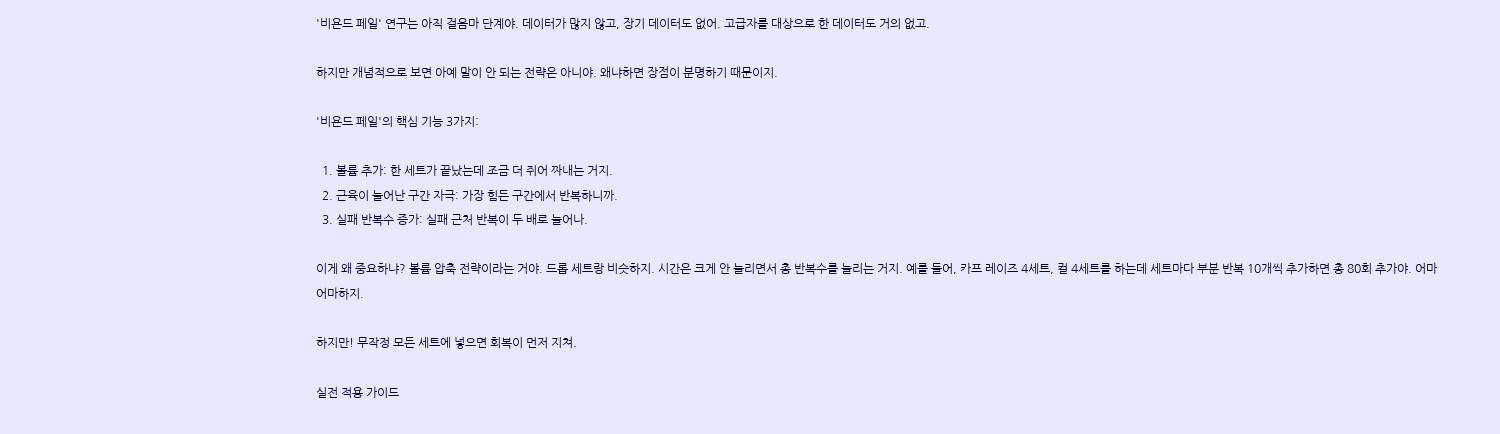'비욘드 페일' 연구는 아직 걸음마 단계야. 데이터가 많지 않고, 장기 데이터도 없어. 고급자를 대상으로 한 데이터도 거의 없고.

하지만 개념적으로 보면 아예 말이 안 되는 전략은 아니야. 왜냐하면 장점이 분명하기 때문이지.

'비욘드 페일'의 핵심 기능 3가지:

  1. 볼륨 추가: 한 세트가 끝났는데 조금 더 쥐어 짜내는 거지.
  2. 근육이 늘어난 구간 자극: 가장 힘든 구간에서 반복하니까.
  3. 실패 반복수 증가: 실패 근처 반복이 두 배로 늘어나.

이게 왜 중요하냐? 볼륨 압축 전략이라는 거야. 드롭 세트랑 비슷하지. 시간은 크게 안 늘리면서 총 반복수를 늘리는 거지. 예를 들어, 카프 레이즈 4세트, 컬 4세트를 하는데 세트마다 부분 반복 10개씩 추가하면 총 80회 추가야. 어마어마하지.

하지만! 무작정 모든 세트에 넣으면 회복이 먼저 지쳐.

실전 적용 가이드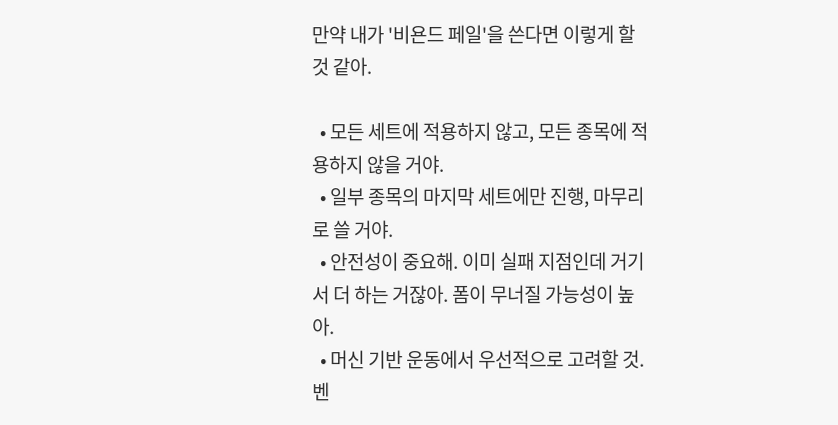만약 내가 '비욘드 페일'을 쓴다면 이렇게 할 것 같아.

  • 모든 세트에 적용하지 않고, 모든 종목에 적용하지 않을 거야.
  • 일부 종목의 마지막 세트에만 진행, 마무리로 쓸 거야.
  • 안전성이 중요해. 이미 실패 지점인데 거기서 더 하는 거잖아. 폼이 무너질 가능성이 높아.
  • 머신 기반 운동에서 우선적으로 고려할 것. 벤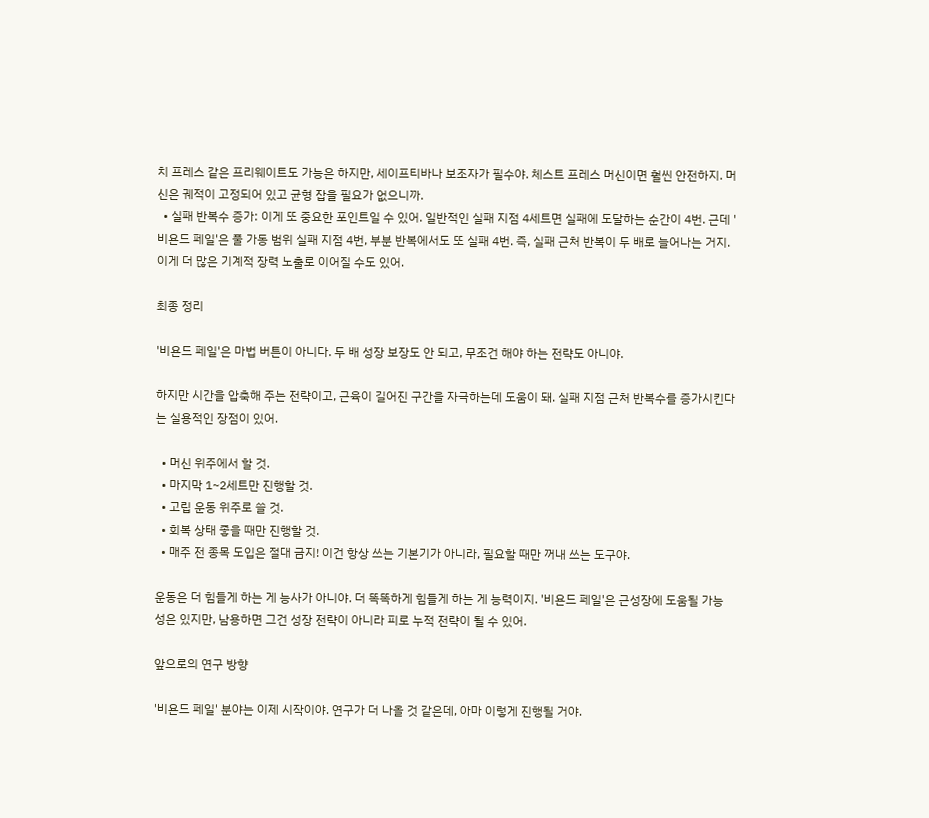치 프레스 같은 프리웨이트도 가능은 하지만, 세이프티바나 보조자가 필수야. 체스트 프레스 머신이면 훨씬 안전하지. 머신은 궤적이 고정되어 있고 균형 잡을 필요가 없으니까.
  • 실패 반복수 증가: 이게 또 중요한 포인트일 수 있어. 일반적인 실패 지점 4세트면 실패에 도달하는 순간이 4번. 근데 '비욘드 페일'은 풀 가동 범위 실패 지점 4번, 부분 반복에서도 또 실패 4번. 즉, 실패 근처 반복이 두 배로 늘어나는 거지. 이게 더 많은 기계적 장력 노출로 이어질 수도 있어.

최종 정리

'비욘드 페일'은 마법 버튼이 아니다. 두 배 성장 보장도 안 되고, 무조건 해야 하는 전략도 아니야.

하지만 시간을 압축해 주는 전략이고, 근육이 길어진 구간을 자극하는데 도움이 돼. 실패 지점 근처 반복수를 증가시킨다는 실용적인 장점이 있어.

  • 머신 위주에서 할 것.
  • 마지막 1~2세트만 진행할 것.
  • 고립 운동 위주로 쓸 것.
  • 회복 상태 좋을 때만 진행할 것.
  • 매주 전 종목 도입은 절대 금지! 이건 항상 쓰는 기본기가 아니라, 필요할 때만 꺼내 쓰는 도구야.

운동은 더 힘들게 하는 게 능사가 아니야. 더 똑똑하게 힘들게 하는 게 능력이지. '비욘드 페일'은 근성장에 도움될 가능성은 있지만, 남용하면 그건 성장 전략이 아니라 피로 누적 전략이 될 수 있어.

앞으로의 연구 방향

'비욘드 페일' 분야는 이제 시작이야. 연구가 더 나올 것 같은데, 아마 이렇게 진행될 거야.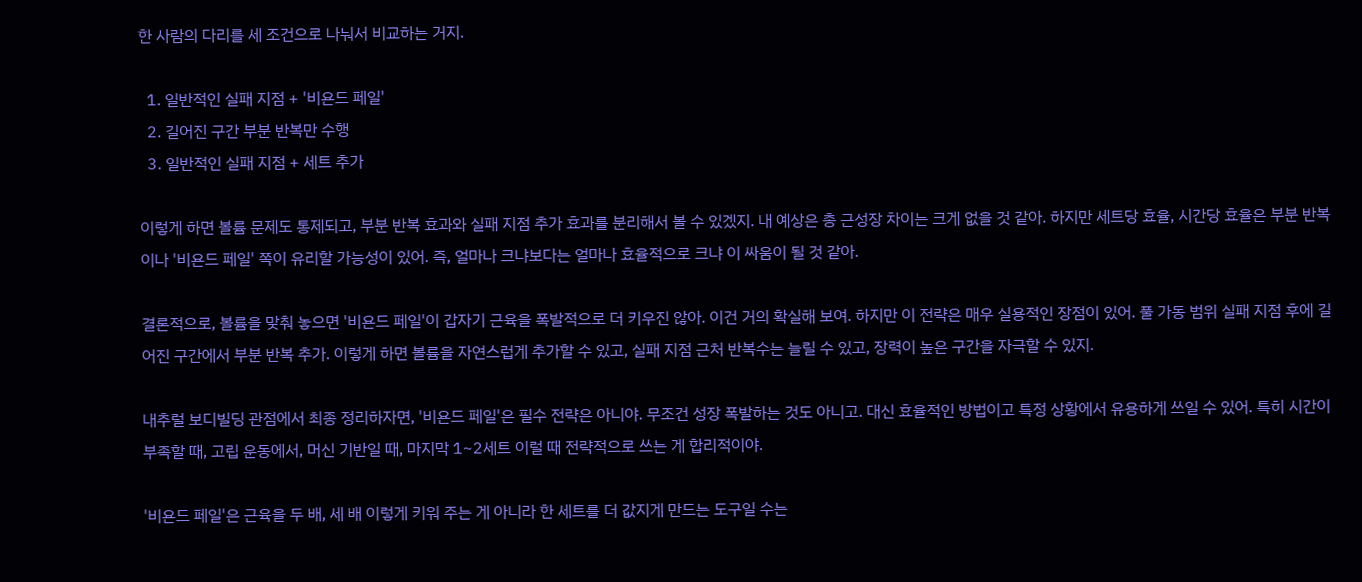한 사람의 다리를 세 조건으로 나눠서 비교하는 거지.

  1. 일반적인 실패 지점 + '비욘드 페일'
  2. 길어진 구간 부분 반복만 수행
  3. 일반적인 실패 지점 + 세트 추가

이렇게 하면 볼륨 문제도 통제되고, 부분 반복 효과와 실패 지점 추가 효과를 분리해서 볼 수 있겠지. 내 예상은 총 근성장 차이는 크게 없을 것 같아. 하지만 세트당 효율, 시간당 효율은 부분 반복이나 '비욘드 페일' 쪽이 유리할 가능성이 있어. 즉, 얼마나 크냐보다는 얼마나 효율적으로 크냐 이 싸움이 될 것 같아.

결론적으로, 볼륨을 맞춰 놓으면 '비욘드 페일'이 갑자기 근육을 폭발적으로 더 키우진 않아. 이건 거의 확실해 보여. 하지만 이 전략은 매우 실용적인 장점이 있어. 풀 가동 범위 실패 지점 후에 길어진 구간에서 부분 반복 추가. 이렇게 하면 볼륨을 자연스럽게 추가할 수 있고, 실패 지점 근처 반복수는 늘릴 수 있고, 장력이 높은 구간을 자극할 수 있지.

내추럴 보디빌딩 관점에서 최종 정리하자면, '비욘드 페일'은 필수 전략은 아니야. 무조건 성장 폭발하는 것도 아니고. 대신 효율적인 방법이고 특정 상황에서 유용하게 쓰일 수 있어. 특히 시간이 부족할 때, 고립 운동에서, 머신 기반일 때, 마지막 1~2세트 이럴 때 전략적으로 쓰는 게 합리적이야.

'비욘드 페일'은 근육을 두 배, 세 배 이렇게 키워 주는 게 아니라 한 세트를 더 값지게 만드는 도구일 수는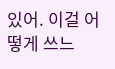있어. 이걸 어떻게 쓰느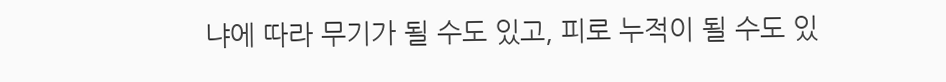냐에 따라 무기가 될 수도 있고, 피로 누적이 될 수도 있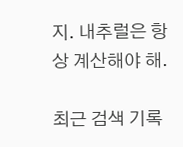지. 내추럴은 항상 계산해야 해.

최근 검색 기록